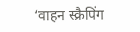‘वाहन स्क्रैपिंग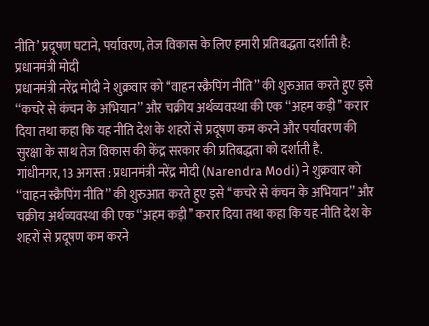नीति’ प्रदूषण घटाने, पर्यावरण, तेज विकास के लिए हमारी प्रतिबद्धता दर्शाती है: प्रधानमंत्री मोदी
प्रधानमंत्री नरेंद्र मोदी ने शुक्रवार को ‘‘वाहन स्क्रैपिंग नीति’’ की शुरुआत करते हुए इसे ‘‘कचरे से कंचन के अभियान’’ और चक्रीय अर्थव्यवस्था की एक ‘‘अहम कड़ी’’ करार दिया तथा कहा कि यह नीति देश के शहरों से प्रदूषण कम करने और पर्यावरण की सुरक्षा के साथ तेज विकास की केंद्र सरकार की प्रतिबद्धता को दर्शाती है.
गांधीनगर, 13 अगस्त : प्रधानमंत्री नरेंद्र मोदी (Narendra Modi) ने शुक्रवार को ‘‘वाहन स्क्रैपिंग नीति’’ की शुरुआत करते हुए इसे ‘‘कचरे से कंचन के अभियान’’ और चक्रीय अर्थव्यवस्था की एक ‘‘अहम कड़ी’’ करार दिया तथा कहा कि यह नीति देश के शहरों से प्रदूषण कम करने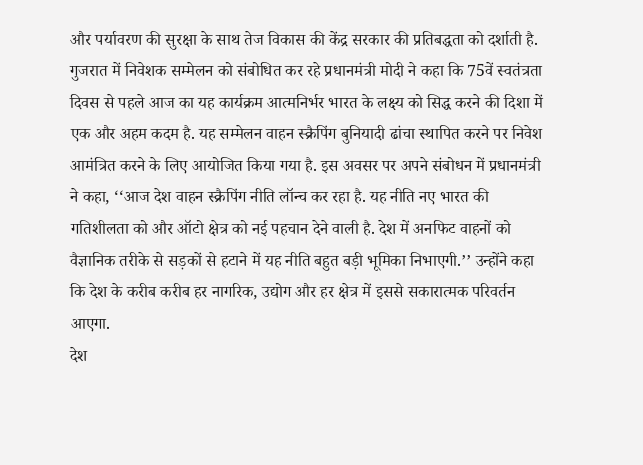और पर्यावरण की सुरक्षा के साथ तेज विकास की केंद्र सरकार की प्रतिबद्धता को दर्शाती है. गुजरात में निवेशक सम्मेलन को संबोधित कर रहे प्रधानमंत्री मोदी ने कहा कि 75वें स्वतंत्रता दिवस से पहले आज का यह कार्यक्रम आत्मनिर्भर भारत के लक्ष्य को सिद्ध करने की दिशा में एक और अहम कदम है. यह सम्मेलन वाहन स्क्रैपिंग बुनियादी ढांचा स्थापित करने पर निवेश आमंत्रित करने के लिए आयोजित किया गया है. इस अवसर पर अपने संबोधन में प्रधानमंत्री ने कहा, ‘‘आज देश वाहन स्क्रैपिंग नीति लॉन्च कर रहा है. यह नीति नए भारत की गतिशीलता को और ऑटो क्षेत्र को नई पहचान देने वाली है. देश में अनफिट वाहनों को वैज्ञानिक तरीके से सड़कों से हटाने में यह नीति बहुत बड़ी भूमिका निभाएगी.’’ उन्होंने कहा कि देश के करीब करीब हर नागरिक, उद्योग और हर क्षेत्र में इससे सकारात्मक परिवर्तन आएगा.
देश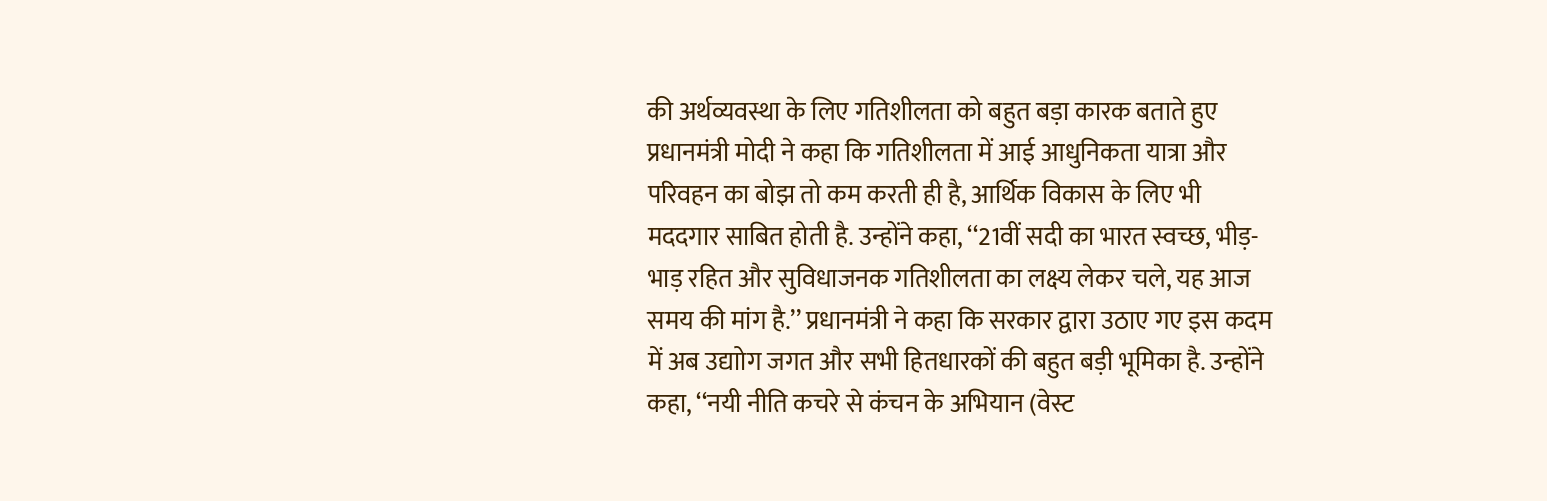की अर्थव्यवस्था के लिए गतिशीलता को बहुत बड़ा कारक बताते हुए प्रधानमंत्री मोदी ने कहा कि गतिशीलता में आई आधुनिकता यात्रा और परिवहन का बोझ तो कम करती ही है, आर्थिक विकास के लिए भी मददगार साबित होती है. उन्होंने कहा, ‘‘21वीं सदी का भारत स्वच्छ, भीड़-भाड़ रहित और सुविधाजनक गतिशीलता का लक्ष्य लेकर चले, यह आज समय की मांग है.’’ प्रधानमंत्री ने कहा कि सरकार द्वारा उठाए गए इस कदम में अब उद्याोग जगत और सभी हितधारकों की बहुत बड़ी भूमिका है. उन्होंने कहा, ‘‘नयी नीति कचरे से कंचन के अभियान (वेस्ट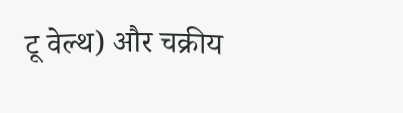टू वेल्थ) और चक्रीय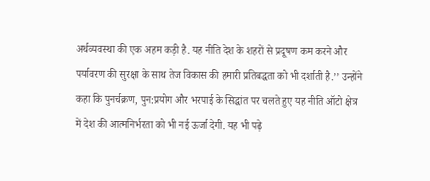अर्थव्यवस्था की एक अहम कड़ी है. यह नीति देश के शहरों से प्रदूषण कम करने और पर्यावरण की सुरक्षा के साथ तेज विकास की हमारी प्रतिबद्धता को भी दर्शाती है.’’ उन्होंने कहा कि पुनर्चक्रण, पुन:प्रयोग और भरपाई के सिद्धांत पर चलते हुए यह नीति ऑटो क्षेत्र में देश की आत्मनिर्भरता को भी नई ऊर्जा देगी. यह भी पढ़े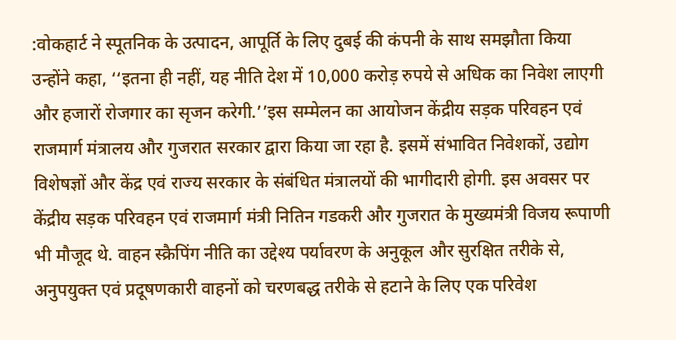:वोकहार्ट ने स्पूतनिक के उत्पादन, आपूर्ति के लिए दुबई की कंपनी के साथ समझौता किया
उन्होंने कहा, ‘‘इतना ही नहीं, यह नीति देश में 10,000 करोड़ रुपये से अधिक का निवेश लाएगी और हजारों रोजगार का सृजन करेगी.’’इस सम्मेलन का आयोजन केंद्रीय सड़क परिवहन एवं राजमार्ग मंत्रालय और गुजरात सरकार द्वारा किया जा रहा है. इसमें संभावित निवेशकों, उद्योग विशेषज्ञों और केंद्र एवं राज्य सरकार के संबंधित मंत्रालयों की भागीदारी होगी. इस अवसर पर केंद्रीय सड़क परिवहन एवं राजमार्ग मंत्री नितिन गडकरी और गुजरात के मुख्यमंत्री विजय रूपाणी भी मौजूद थे. वाहन स्क्रैपिंग नीति का उद्देश्य पर्यावरण के अनुकूल और सुरक्षित तरीके से, अनुपयुक्त एवं प्रदूषणकारी वाहनों को चरणबद्ध तरीके से हटाने के लिए एक परिवेश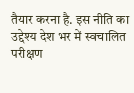तैयार करना है. इस नीति का उद्देश्य देश भर में स्वचालित परीक्षण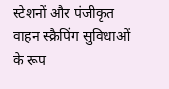स्टेशनों और पंजीकृत वाहन स्क्रैपिंग सुविधाओं के रूप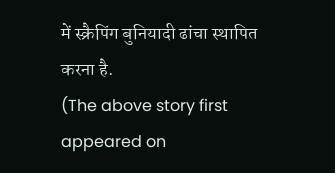में स्क्रैपिंग बुनियादी ढांचा स्थापित करना है.
(The above story first appeared on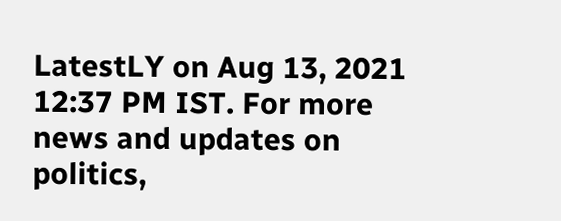LatestLY on Aug 13, 2021 12:37 PM IST. For more news and updates on politics,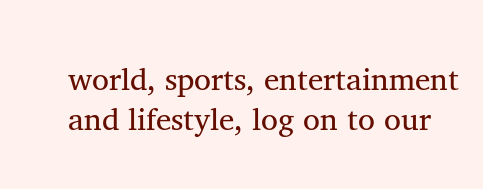world, sports, entertainment and lifestyle, log on to our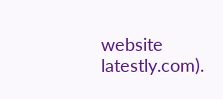website latestly.com).